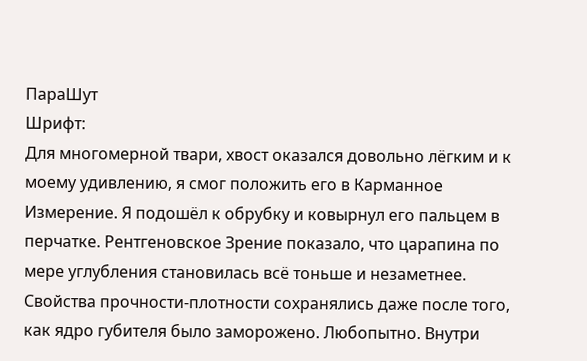ПараШут
Шрифт:
Для многомерной твари, хвост оказался довольно лёгким и к моему удивлению, я смог положить его в Карманное Измерение. Я подошёл к обрубку и ковырнул его пальцем в перчатке. Рентгеновское Зрение показало, что царапина по мере углубления становилась всё тоньше и незаметнее. Свойства прочности-плотности сохранялись даже после того, как ядро губителя было заморожено. Любопытно. Внутри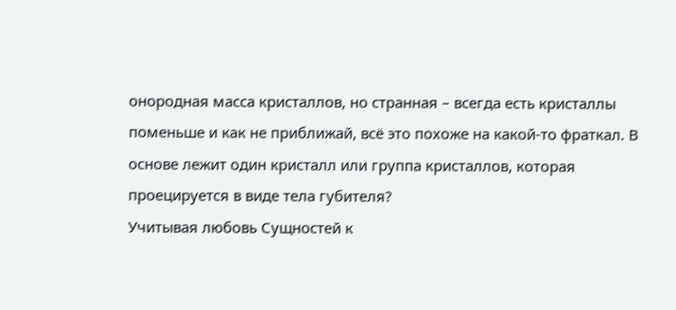онородная масса кристаллов, но странная – всегда есть кристаллы поменьше и как не приближай, всё это похоже на какой-то фраткал. В основе лежит один кристалл или группа кристаллов, которая проецируется в виде тела губителя?
Учитывая любовь Сущностей к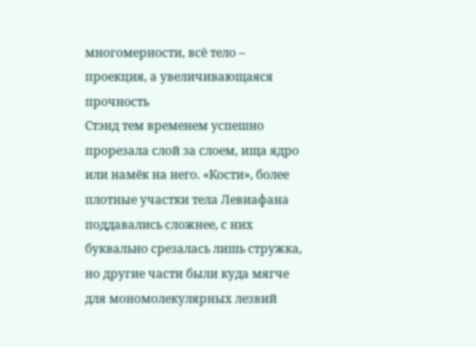многомерности, всё тело – проекция, а увеличивающаяся прочность
Стэнд тем временем успешно прорезала слой за слоем, ища ядро или намёк на него. «Кости», более плотные участки тела Левиафана поддавались сложнее, с них буквально срезалась лишь стружка, но другие части были куда мягче для мономолекулярных лезвий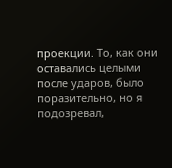проекции. То, как они оставались целыми после ударов, было поразительно, но я подозревал,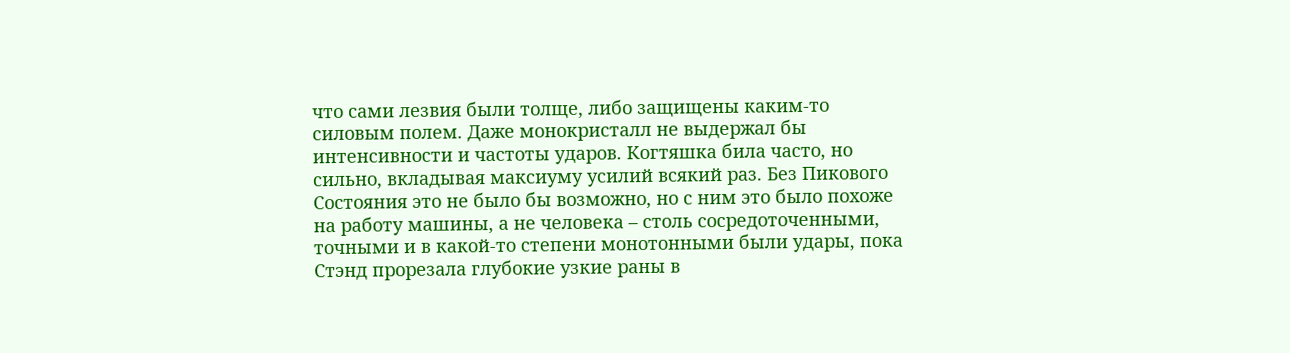что сами лезвия были толще, либо защищены каким-то силовым полем. Даже монокристалл не выдержал бы интенсивности и частоты ударов. Когтяшка била часто, но сильно, вкладывая максиуму усилий всякий раз. Без Пикового Состояния это не было бы возможно, но с ним это было похоже на работу машины, а не человека – столь сосредоточенными, точными и в какой-то степени монотонными были удары, пока Стэнд прорезала глубокие узкие раны в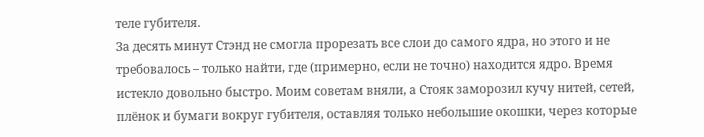теле губителя.
За десять минут Стэнд не смогла прорезать все слои до самого ядра, но этого и не требовалось – только найти, где (примерно, если не точно) находится ядро. Время истекло довольно быстро. Моим советам вняли, а Стояк заморозил кучу нитей, сетей, плёнок и бумаги вокруг губителя, оставляя только небольшие окошки, через которые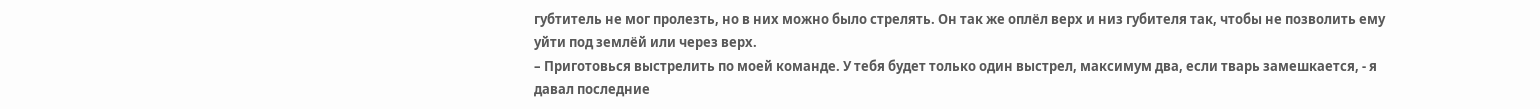губтитель не мог пролезть, но в них можно было стрелять. Он так же оплёл верх и низ губителя так, чтобы не позволить ему уйти под землёй или через верх.
– Приготовься выстрелить по моей команде. У тебя будет только один выстрел, максимум два, если тварь замешкается, - я давал последние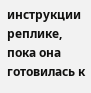инструкции реплике, пока она готовилась к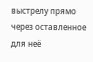выстрелу прямо через оставленное для неё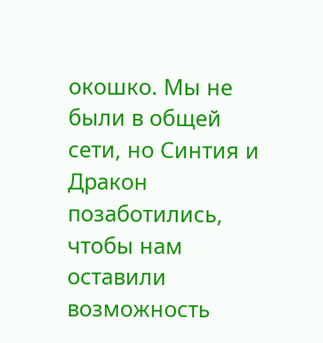окошко. Мы не были в общей сети, но Синтия и Дракон позаботились, чтобы нам оставили возможность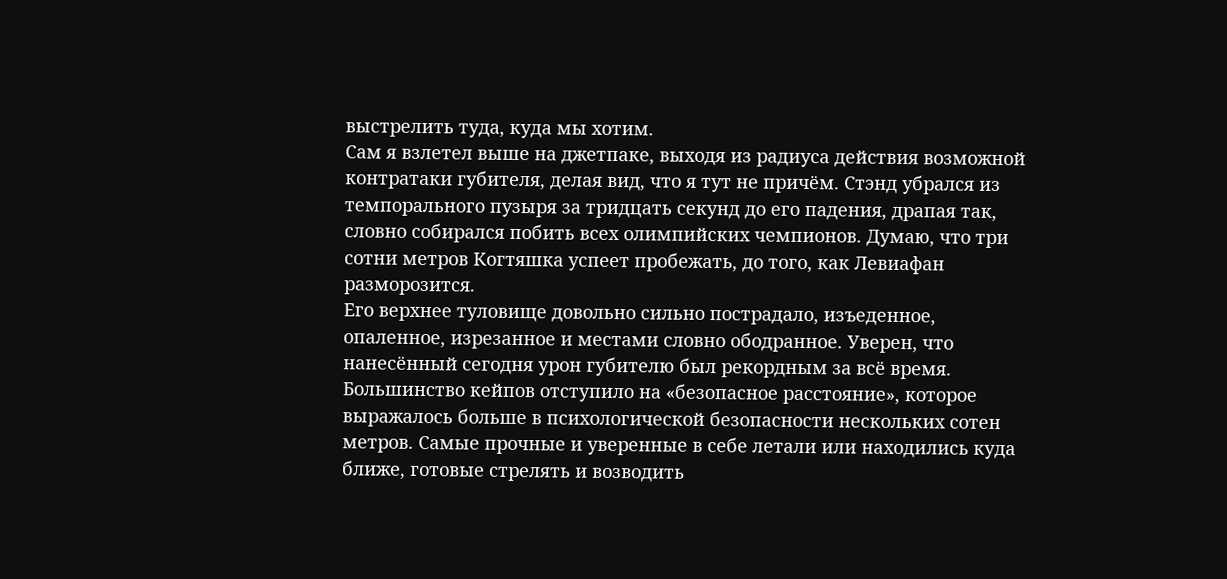выстрелить туда, куда мы хотим.
Сам я взлетел выше на джетпаке, выходя из радиуса действия возможной контратаки губителя, делая вид, что я тут не причём. Стэнд убрался из темпорального пузыря за тридцать секунд до его падения, драпая так, словно собирался побить всех олимпийских чемпионов. Думаю, что три сотни метров Когтяшка успеет пробежать, до того, как Левиафан разморозится.
Его верхнее туловище довольно сильно пострадало, изъеденное, опаленное, изрезанное и местами словно ободранное. Уверен, что нанесённый сегодня урон губителю был рекордным за всё время.
Большинство кейпов отступило на «безопасное расстояние», которое выражалось больше в психологической безопасности нескольких сотен метров. Самые прочные и уверенные в себе летали или находились куда ближе, готовые стрелять и возводить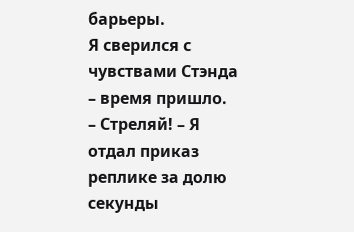барьеры.
Я сверился с чувствами Стэнда – время пришло.
– Стреляй! – Я отдал приказ реплике за долю секунды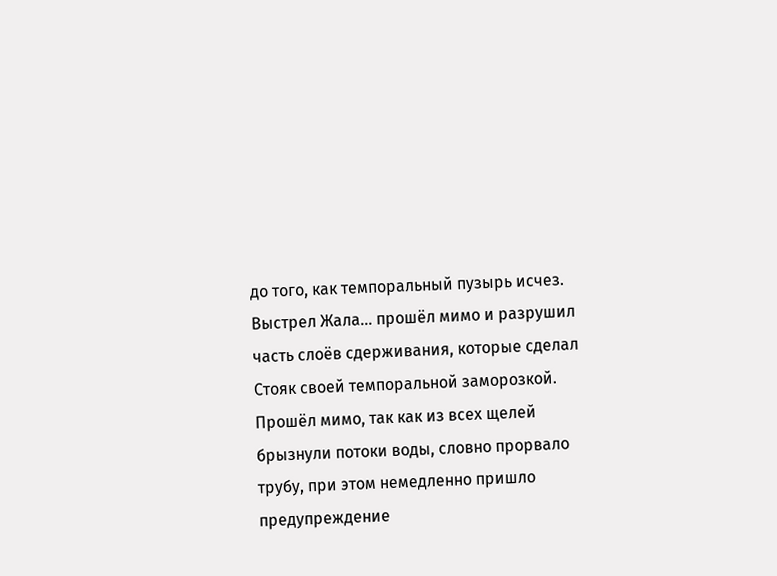до того, как темпоральный пузырь исчез. Выстрел Жала… прошёл мимо и разрушил часть слоёв сдерживания, которые сделал Стояк своей темпоральной заморозкой. Прошёл мимо, так как из всех щелей брызнули потоки воды, словно прорвало трубу, при этом немедленно пришло предупреждение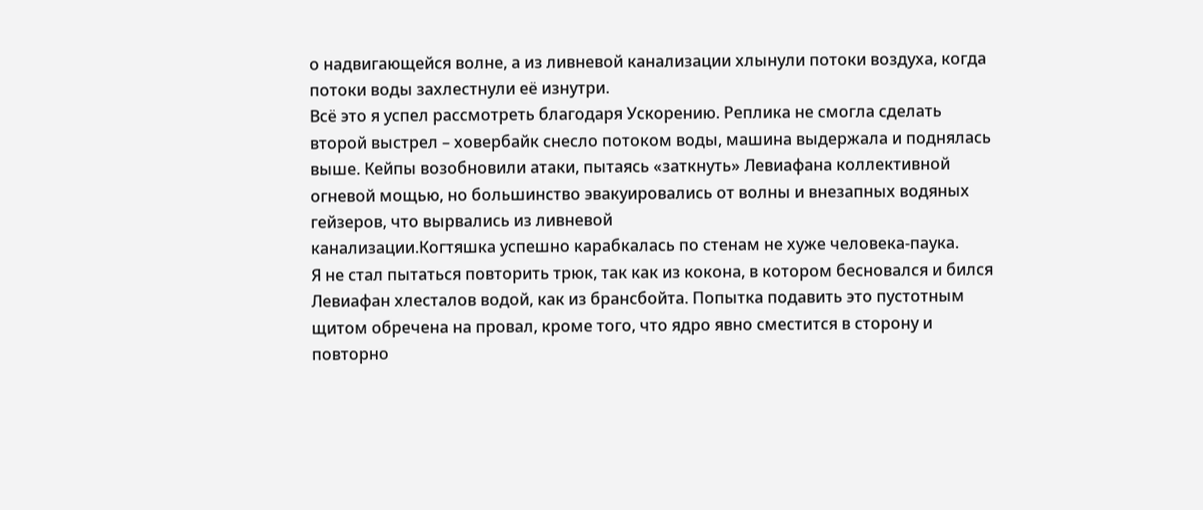о надвигающейся волне, а из ливневой канализации хлынули потоки воздуха, когда потоки воды захлестнули её изнутри.
Всё это я успел рассмотреть благодаря Ускорению. Реплика не смогла сделать второй выстрел – ховербайк снесло потоком воды, машина выдержала и поднялась выше. Кейпы возобновили атаки, пытаясь «заткнуть» Левиафана коллективной огневой мощью, но большинство эвакуировались от волны и внезапных водяных гейзеров, что вырвались из ливневой
канализации.Когтяшка успешно карабкалась по стенам не хуже человека-паука.
Я не стал пытаться повторить трюк, так как из кокона, в котором бесновался и бился Левиафан хлесталов водой, как из брансбойта. Попытка подавить это пустотным щитом обречена на провал, кроме того, что ядро явно сместится в сторону и повторно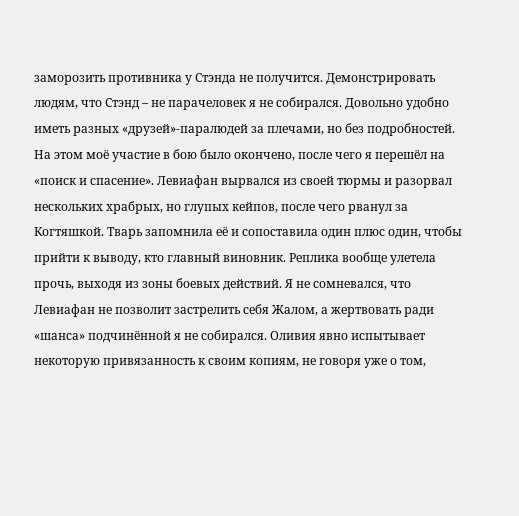заморозить противника у Стэнда не получится. Демонстрировать людям, что Стэнд – не парачеловек я не собирался. Довольно удобно иметь разных «друзей»-паралюдей за плечами, но без подробностей.
На этом моё участие в бою было окончено, после чего я перешёл на «поиск и спасение». Левиафан вырвался из своей тюрмы и разорвал нескольких храбрых, но глупых кейпов, после чего рванул за Когтяшкой. Тварь запомнила её и сопоставила один плюс один, чтобы прийти к выводу, кто главный виновник. Реплика вообще улетела прочь, выходя из зоны боевых действий. Я не сомневался, что Левиафан не позволит застрелить себя Жалом, а жертвовать ради «шанса» подчинённой я не собирался. Оливия явно испытывает некоторую привязанность к своим копиям, не говоря уже о том,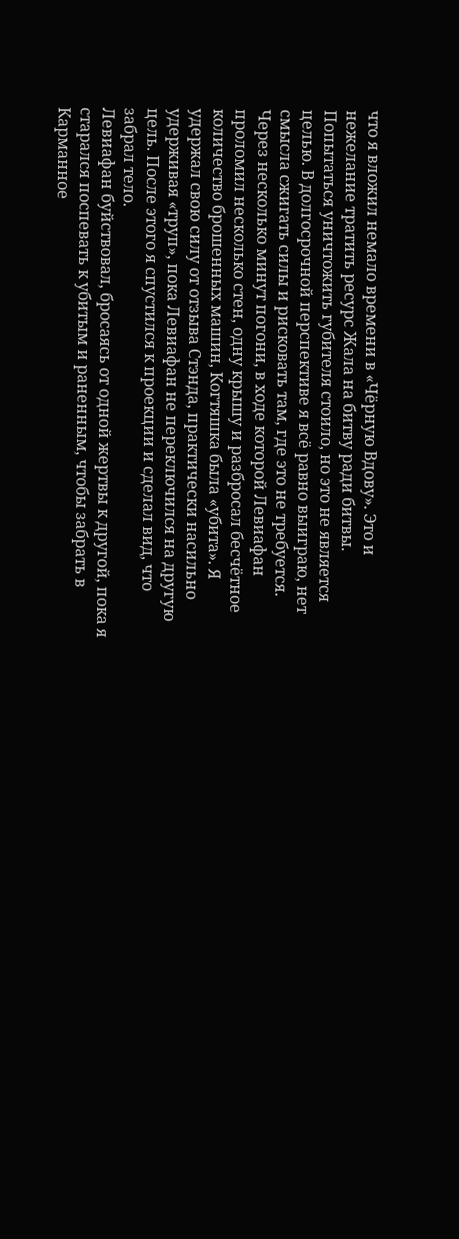что я вложил немало времени в «Чёрную Вдову». Это и нежелание тратить ресурс Жала на битву ради битвы.
Попытаться уничтожить губителя стоило, но это не является целью. В долгосрочной перспективе я всё равно выиграю, нет смысла сжигать силы и рисковать там, где это не требуется.
Через несколько минут погони, в ходе которой Левиафан проломил несколько стен, одну крышу и разбросал бесчётное количество брошенных машин, Когтяшка была «убита». Я удержал свою силу от отзыва Стэнда, практически насильно удерживая «труп», пока Левиафан не переключился на другую цель. После этого я спустился к проекции и сделал вид, что забрал тело.
Левиафан буйствовал, бросаясь от одной жертвы к другой, пока я старался поспевать к убитым и раненным, чтобы забрать в Карманное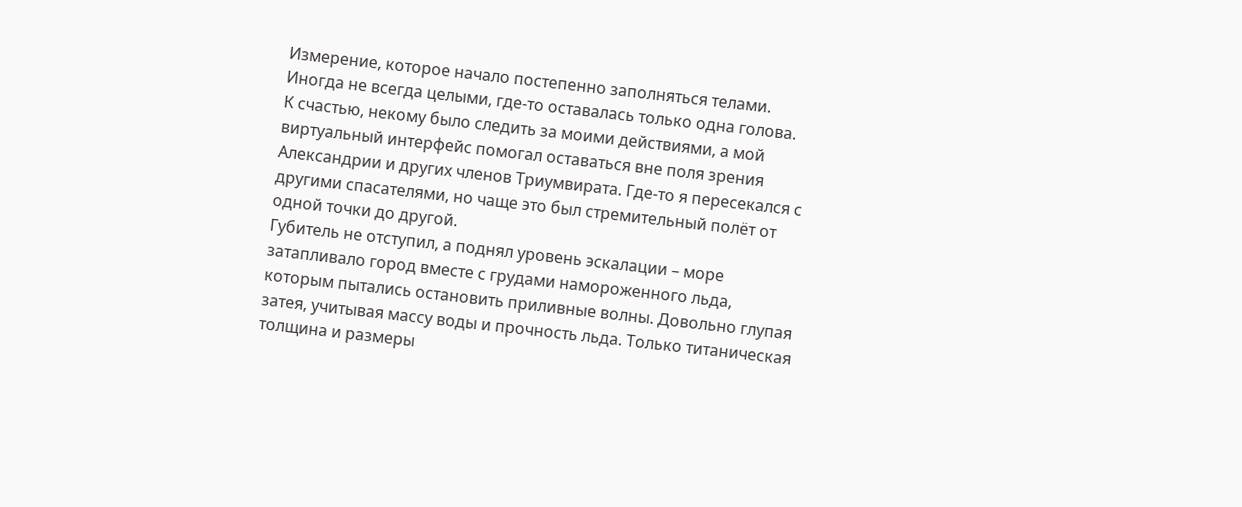Измерение, которое начало постепенно заполняться телами. Иногда не всегда целыми, где-то оставалась только одна голова.
К счастью, некому было следить за моими действиями, а мой виртуальный интерфейс помогал оставаться вне поля зрения Александрии и других членов Триумвирата. Где-то я пересекался с другими спасателями, но чаще это был стремительный полёт от одной точки до другой.
Губитель не отступил, а поднял уровень эскалации – море затапливало город вместе с грудами намороженного льда, которым пытались остановить приливные волны. Довольно глупая затея, учитывая массу воды и прочность льда. Только титаническая толщина и размеры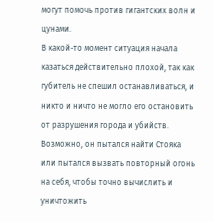могут помочь против гигантских волн и цунами.
В какой-то момент ситуация начала казаться действительно плохой, так как губитель не спешил останавливаться, и никто и ничто не могло его остановить от разрушения города и убийств. Возможно, он пытался найти Стояка или пытался вызвать повторный огонь на себя, чтобы точно вычислить и уничтожить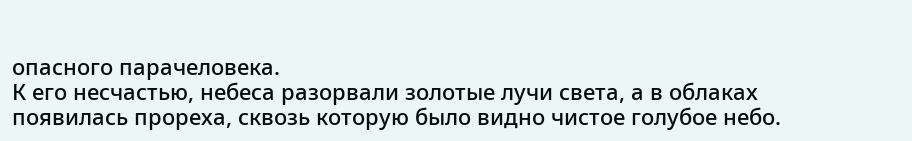опасного парачеловека.
К его несчастью, небеса разорвали золотые лучи света, а в облаках появилась прореха, сквозь которую было видно чистое голубое небо.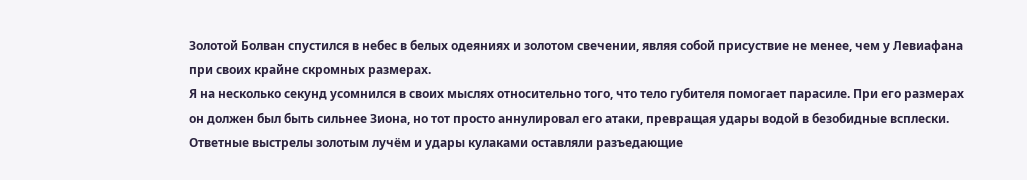Золотой Болван спустился в небес в белых одеяниях и золотом свечении, являя собой присуствие не менее, чем у Левиафана при своих крайне скромных размерах.
Я на несколько секунд усомнился в своих мыслях относительно того, что тело губителя помогает парасиле. При его размерах он должен был быть сильнее Зиона, но тот просто аннулировал его атаки, превращая удары водой в безобидные всплески. Ответные выстрелы золотым лучём и удары кулаками оставляли разъедающие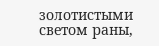золотистыми светом раны,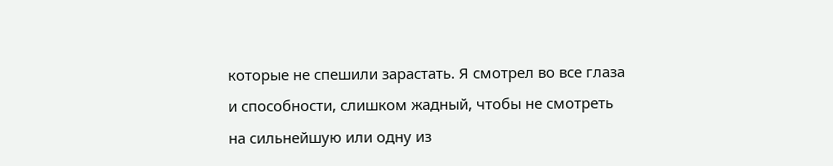которые не спешили зарастать. Я смотрел во все глаза и способности, слишком жадный, чтобы не смотреть на сильнейшую или одну из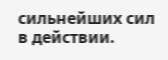сильнейших сил в действии.